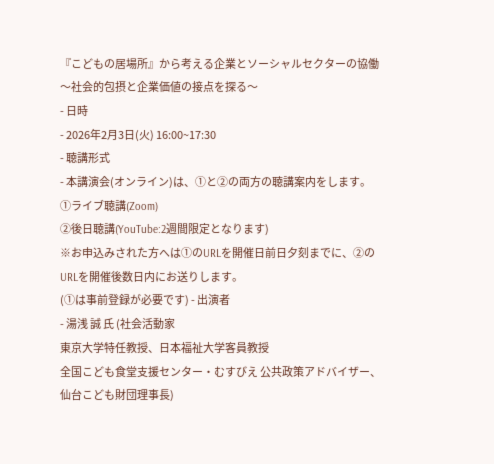『こどもの居場所』から考える企業とソーシャルセクターの協働 〜社会的包摂と企業価値の接点を探る〜
- 日時
- 2026年2月3日(火) 16:00~17:30
- 聴講形式
- 本講演会(オンライン)は、①と②の両方の聴講案内をします。
①ライブ聴講(Zoom)
②後日聴講(YouTube:2週間限定となります)
※お申込みされた方へは①のURLを開催日前日夕刻までに、②のURLを開催後数日内にお送りします。
(①は事前登録が必要です) - 出演者
- 湯浅 誠 氏 (社会活動家
東京大学特任教授、日本福祉大学客員教授
全国こども食堂支援センター・むすびえ 公共政策アドバイザー、仙台こども財団理事長)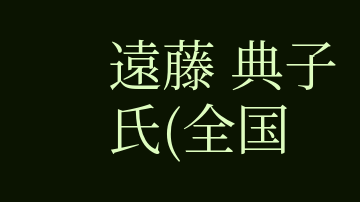遠藤 典子 氏(全国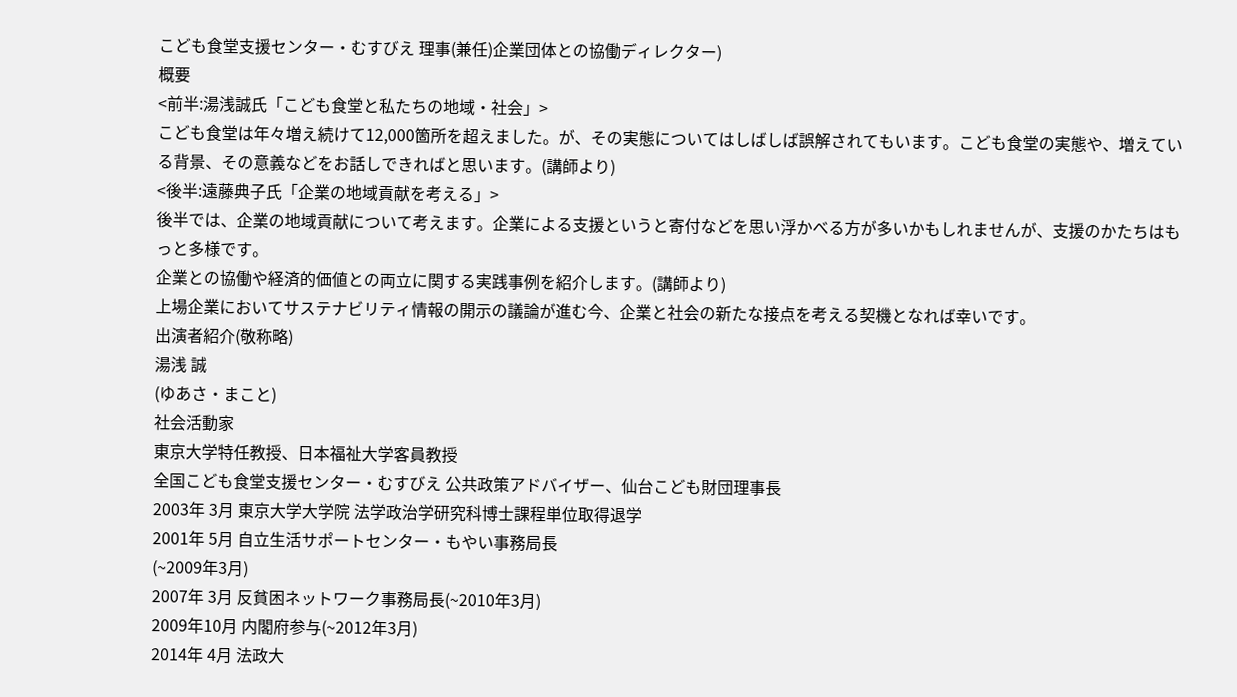こども食堂支援センター・むすびえ 理事(兼任)企業団体との協働ディレクター)
概要
<前半:湯浅誠氏「こども食堂と私たちの地域・社会」>
こども食堂は年々増え続けて12,000箇所を超えました。が、その実態についてはしばしば誤解されてもいます。こども食堂の実態や、増えている背景、その意義などをお話しできればと思います。(講師より)
<後半:遠藤典子氏「企業の地域貢献を考える」>
後半では、企業の地域貢献について考えます。企業による支援というと寄付などを思い浮かべる方が多いかもしれませんが、支援のかたちはもっと多様です。
企業との協働や経済的価値との両立に関する実践事例を紹介します。(講師より)
上場企業においてサステナビリティ情報の開示の議論が進む今、企業と社会の新たな接点を考える契機となれば幸いです。
出演者紹介(敬称略)
湯浅 誠
(ゆあさ・まこと)
社会活動家
東京大学特任教授、日本福祉大学客員教授
全国こども食堂支援センター・むすびえ 公共政策アドバイザー、仙台こども財団理事長
2003年 3月 東京大学大学院 法学政治学研究科博士課程単位取得退学
2001年 5月 自立生活サポートセンター・もやい事務局長
(~2009年3月)
2007年 3月 反貧困ネットワーク事務局長(~2010年3月)
2009年10月 内閣府参与(~2012年3月)
2014年 4月 法政大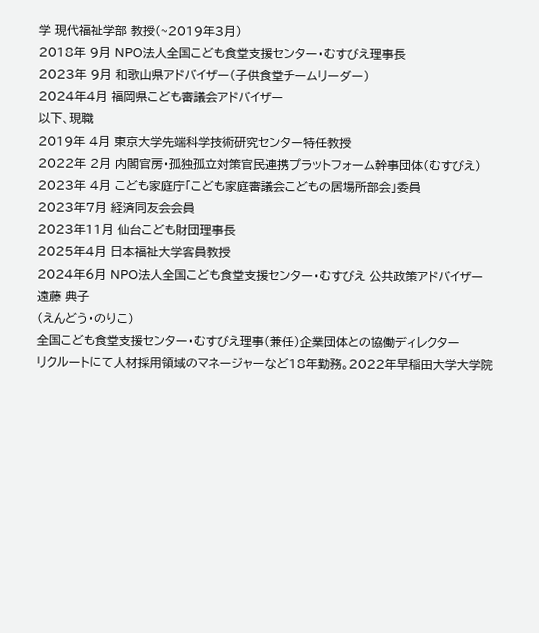学 現代福祉学部 教授(~2019年3月)
2018年 9月 NPO法人全国こども食堂支援センター・むすびえ理事長
2023年 9月 和歌山県アドバイザー(子供食堂チームリーダー)
2024年4月 福岡県こども審議会アドバイザー
以下、現職
2019年 4月 東京大学先端科学技術研究センター特任教授
2022年 2月 内閣官房・孤独孤立対策官民連携プラットフォーム幹事団体(むすびえ)
2023年 4月 こども家庭庁「こども家庭審議会こどもの居場所部会」委員
2023年7月 経済同友会会員
2023年11月 仙台こども財団理事長
2025年4月 日本福祉大学客員教授
2024年6月 NPO法人全国こども食堂支援センター・むすびえ 公共政策アドバイザー
遠藤 典子
(えんどう・のりこ)
全国こども食堂支援センター・むすびえ理事(兼任)企業団体との協働ディレクター
リクルートにて人材採用領域のマネージャーなど18年勤務。2022年早稲田大学大学院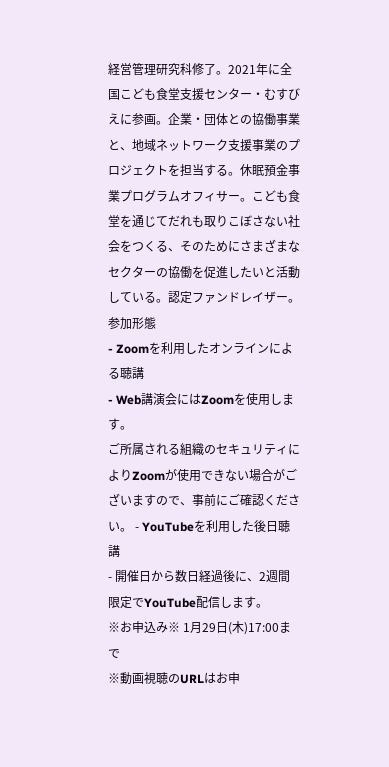経営管理研究科修了。2021年に全国こども食堂支援センター・むすびえに参画。企業・団体との協働事業と、地域ネットワーク支援事業のプロジェクトを担当する。休眠預金事業プログラムオフィサー。こども食堂を通じてだれも取りこぼさない社会をつくる、そのためにさまざまなセクターの協働を促進したいと活動している。認定ファンドレイザー。
参加形態
- Zoomを利用したオンラインによる聴講
- Web講演会にはZoomを使用します。
ご所属される組織のセキュリティによりZoomが使用できない場合がございますので、事前にご確認ください。 - YouTubeを利用した後日聴講
- 開催日から数日経過後に、2週間限定でYouTube配信します。
※お申込み※ 1月29日(木)17:00まで
※動画視聴のURLはお申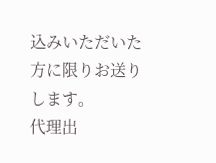込みいただいた方に限りお送りします。
代理出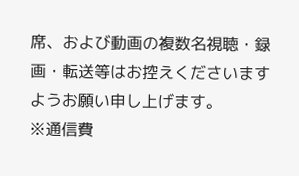席、および動画の複数名視聴・録画・転送等はお控えくださいますようお願い申し上げます。
※通信費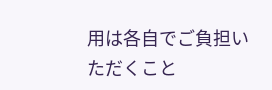用は各自でご負担いただくこと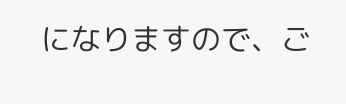になりますので、ご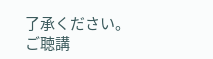了承ください。
ご聴講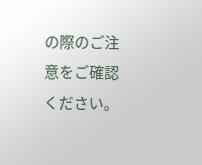の際のご注意をご確認ください。